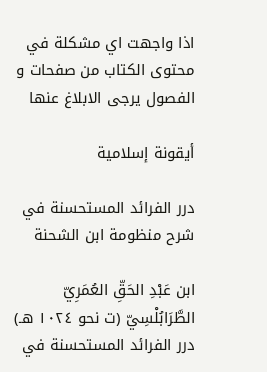اذا واجهت اي مشكلة في محتوى الكتاب من صفحات و الفصول يرجى الابلاغ عنها

أيقونة إسلامية

درر الفرائد المستحسنة في شرح منظومة ابن الشحنة

ابن عَبْدِ الحَقِّ العُمَرِيّ الطَّرَابُلْسِيّ (ت نحو ١٠٢٤ هـ)
درر الفرائد المستحسنة في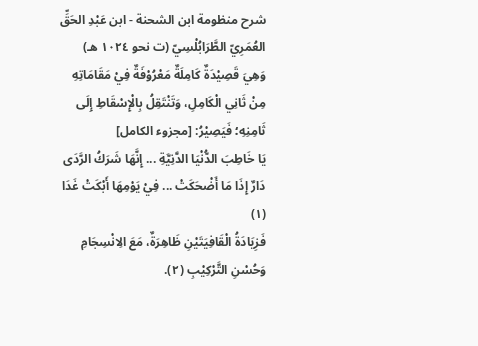شرح منظومة ابن الشحنة - ابن عَبْدِ الحَقِّ العُمَرِيّ الطَّرَابُلْسِيّ (ت نحو ١٠٢٤ هـ)
وَهِيَ قَصِيْدَةٌ كَامِلَةٌ مَعْرُوْفَةٌ فِيْ مَقَامَاتِهِ مِنْ ثَانِي الْكَامِلِ، وَتَنْتَقِلُ بِالْإِسْقَاطِ إِلَى ثَامِنِهِ؛ فَيَصِيْرُ: [مجزوء الكامل]
يَا خَاطِبَ الدُّنْيَا الدَّنِيَّةِ ... إِنَّهَا شَرَكُ الرَّدَى
دَارٌ إِذَا مَا أَضْحَكَتْ ... فِيْ يَوْمِهَا أَبْكَتْ غَدَا (١)
فَزِيَادَةُ الْقَافِيَتَيْنِ ظَاهِرَةٌ، مَعَ الِانْسِجَامِ وَحُسْنِ التَّرْكِيْبِ (٢).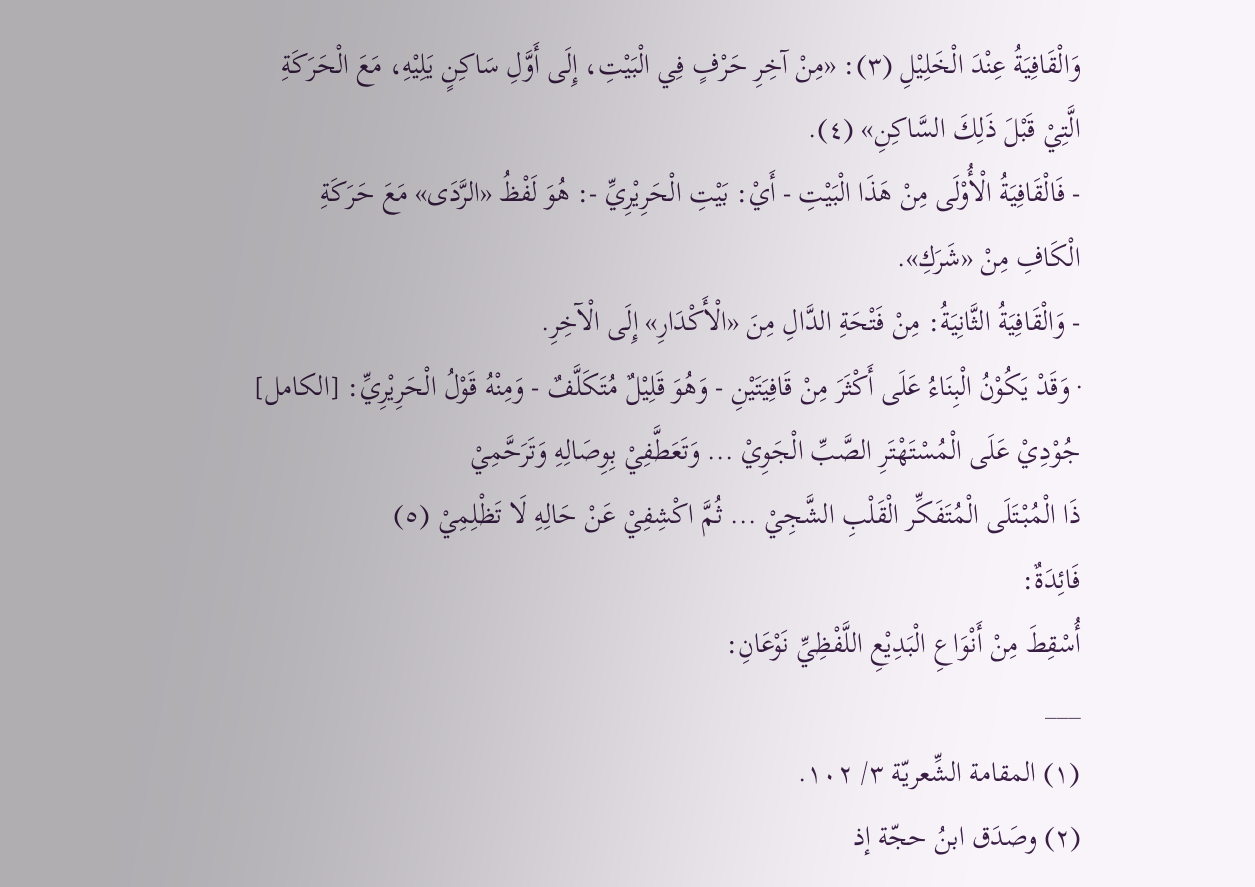وَالْقَافِيَةُ عِنْدَ الْخَلِيْلِ (٣): «مِنْ آخِرِ حَرْفٍ فِي الْبَيْتِ، إِلَى أَوَّلِ سَاكِنٍ يَلِيْهِ، مَعَ الْحَرَكَةِ الَّتِيْ قَبْلَ ذَلِكَ السَّاكِنِ» (٤).
- فَالْقَافِيَةُ الْأُوْلَى مِنْ هَذَا الْبَيْتِ - أَيْ: بَيْتِ الْحَرِيْرِيِّ -: هُوَ لَفْظُ «الرَّدَى» مَعَ حَرَكَةِ الْكَافِ مِنْ «شَرَكِ».
- وَالْقَافِيَةُ الثَّانِيَةُ: مِنْ فَتْحَةِ الدَّالِ مِنَ «الْأَكْدَارِ» إِلَى الْآخِرِ.
· وَقَدْ يَكُوْنُ الْبِنَاءُ عَلَى أَكْثَرَ مِنْ قَافِيَتَيْنِ - وَهُوَ قَلِيْلٌ مُتَكَلَّفٌ - وَمِنْهُ قَوْلُ الْحَرِيْرِيِّ: [الكامل]
جُوْدِيْ عَلَى الْمُسْتَهْتَرِ الصَّبِّ الْجَوِيْ ... وَتَعَطَّفِيْ بِوِصَالِهِ وَتَرَحَّمِيْ
ذَا الْمُبْتَلَى الْمُتَفَكِّر الْقَلْبِ الشَّجِيْ ... ثُمَّ اكْشِفِيْ عَنْ حَالِهِ لَا تَظْلِمِيْ (٥)
فَائِدَةٌ:
أُسْقِطَ مِنْ أَنْوَاعِ الْبَدِيْعِ اللَّفْظِيِّ نَوْعَانِ:
___
(١) المقامة الشِّعريّة ٣/ ١٠٢.
(٢) وصَدَق ابنُ حجّة إذ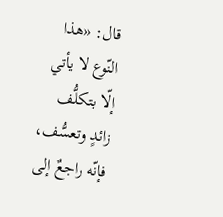قال: «هذا النّوع لا يأتي إلّا بتكلُّف زائدٍ وتعسُّف، فإنّه راجعٌ إلى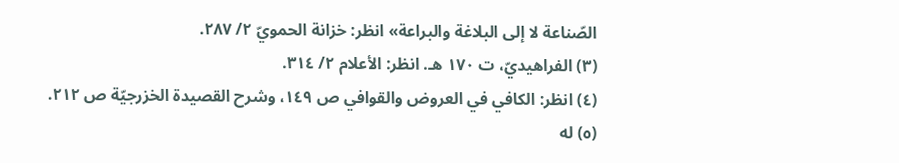الصّناعة لا إلى البلاغة والبراعة» انظر: خزانة الحمويّ ٢/ ٢٨٧.
(٣) الفراهيديّ، ت ١٧٠ هـ. انظر: الأعلام ٢/ ٣١٤.
(٤) انظر: الكافي في العروض والقوافي ص ١٤٩، وشرح القصيدة الخزرجيّة ص ٢١٢.
(٥) له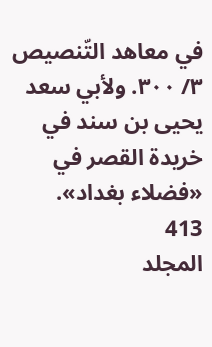في معاهد التّنصيص ٣/ ٣٠٠. ولأبي سعد يحيى بن سند في خريدة القصر في «فضلاء بغداد».
413
المجلد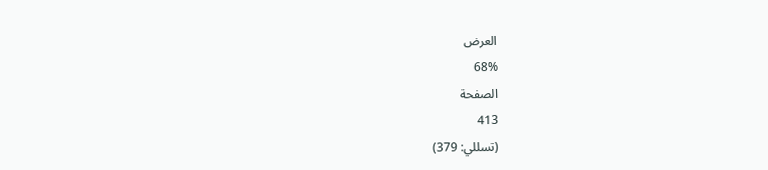العرض
68%
الصفحة
413
(تسللي: 379)